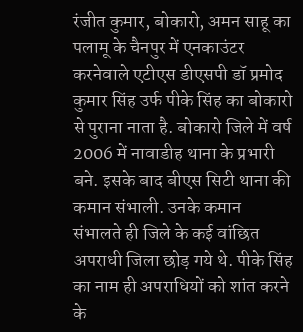रंजीत कुमार, बोकारो, अमन साहू का पलामू के चैनपुर में एनकाउंटर करनेवाले एटीएस डीएसपी डॉ प्रमोद कुमार सिंह उर्फ पीके सिंह का बोकारो से पुराना नाता है. बोकारो जिले में वर्ष 2006 में नावाडीह थाना के प्रभारी बने. इसके बाद बीएस सिटी थाना की कमान संभाली. उनके कमान संभालते ही जिले के कई वांछित अपराधी जिला छोड़ गये थे. पीके सिंह का नाम ही अपराधियों को शांत करने के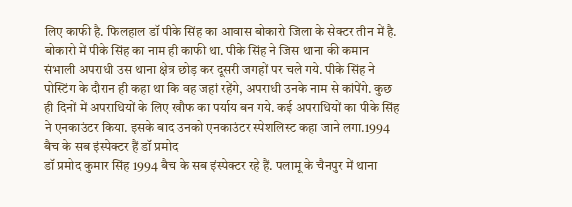लिए काफी है. फिलहाल डॉ पीके सिंह का आवास बोकारो जिला के सेक्टर तीन में है.
बोकारो में पीके सिंह का नाम ही काफी था. पीके सिंह ने जिस थाना की कमान संभाली अपराधी उस थाना क्षेत्र छोड़ कर दूसरी जगहों पर चले गये. पीके सिंह ने पोस्टिंग के दौरान ही कहा था कि वह जहां रहेंगे, अपराधी उनके नाम से कांपेंगे. कुछ ही दिनों में अपराधियों के लिए खौफ का पर्याय बन गये. कई अपराधियों का पीके सिंह ने एनकाउंटर किया. इसके बाद उनको एनकाउंटर स्पेशलिस्ट कहा जाने लगा.1994 बैच के सब इंस्पेक्टर हैं डॉ प्रमोद
डॉ प्रमोद कुमार सिंह 1994 बैच के सब इंस्पेक्टर रहे हैं. पलामू के चैनपुर में थाना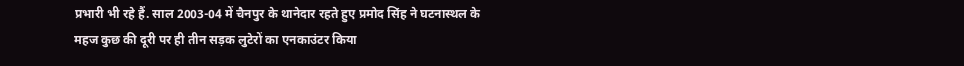प्रभारी भी रहे हैं. साल 2003-04 में चैनपुर के थानेदार रहते हुए प्रमोद सिंह ने घटनास्थल के महज कुछ की दूरी पर ही तीन सड़क लुटेरों का एनकाउंटर किया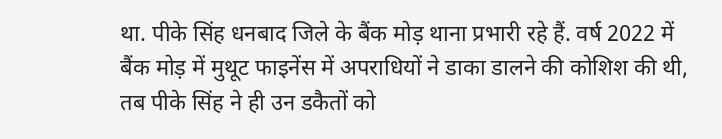था. पीके सिंह धनबाद जिले के बैंक मोड़ थाना प्रभारी रहे हैं. वर्ष 2022 में बैंक मोड़ में मुथूट फाइनेंस में अपराधियों ने डाका डालने की कोशिश की थी, तब पीके सिंह ने ही उन डकैतों को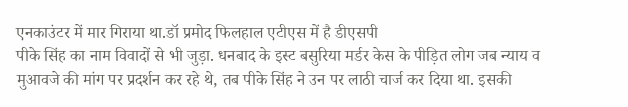एनकाउंटर में मार गिराया था.डॉ प्रमोद फिलहाल एटीएस में है डीएसपी
पीके सिंह का नाम विवादों से भी जुड़ा. धनबाद के इस्ट बसुरिया मर्डर केस के पीड़ित लोग जब न्याय व मुआवजे की मांग पर प्रदर्शन कर रहे थे, तब पीके सिंह ने उन पर लाठी चार्ज कर दिया था. इसकी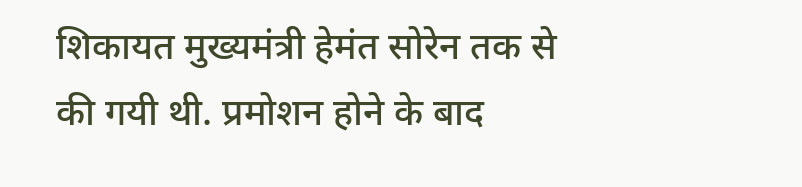शिकायत मुख्यमंत्री हेमंत सोरेन तक से की गयी थी. प्रमोशन होने के बाद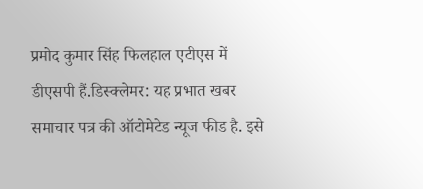प्रमोद कुमार सिंह फिलहाल एटीएस में डीएसपी हैं.डिस्क्लेमर: यह प्रभात खबर समाचार पत्र की ऑटोमेटेड न्यूज फीड है. इसे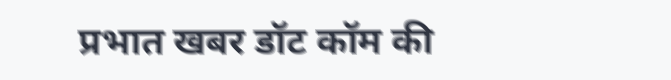प्रभात खबर डॉट कॉम की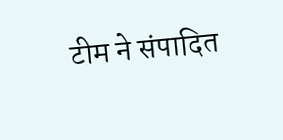टीम ने संपादित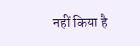नहीं किया है